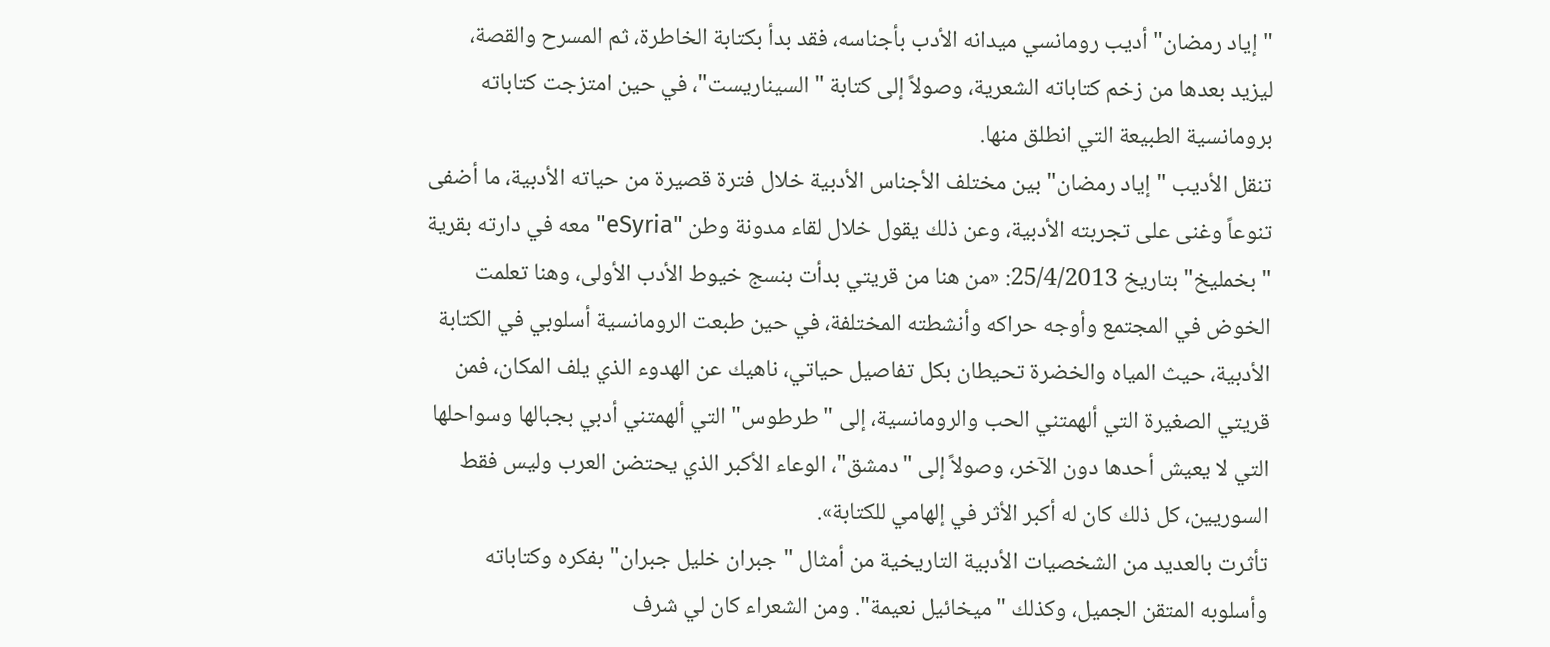"إياد رمضان" أديب رومانسي ميدانه الأدب بأجناسه، فقد بدأ بكتابة الخاطرة، ثم المسرح والقصة، ليزيد بعدها من زخم كتاباته الشعرية، وصولاً إلى كتابة "السيناريست"، في حين امتزجت كتاباته برومانسية الطبيعة التي انطلق منها.
تنقل الأديب "إياد رمضان" بين مختلف الأجناس الأدبية خلال فترة قصيرة من حياته الأدبية، ما أضفى تنوعاً وغنى على تجربته الأدبية، وعن ذلك يقول خلال لقاء مدونة وطن "eSyria" معه في دارته بقرية "بخمليخ" بتاريخ 25/4/2013: «من هنا من قريتي بدأت بنسج خيوط الأدب الأولى، وهنا تعلمت الخوض في المجتمع وأوجه حراكه وأنشطته المختلفة، في حين طبعت الرومانسية أسلوبي في الكتابة الأدبية، حيث المياه والخضرة تحيطان بكل تفاصيل حياتي، ناهيك عن الهدوء الذي يلف المكان، فمن قريتي الصغيرة التي ألهمتني الحب والرومانسية، إلى "طرطوس" التي ألهمتني أدبي بجبالها وسواحلها التي لا يعيش أحدها دون الآخر، وصولاً إلى "دمشق"، الوعاء الأكبر الذي يحتضن العرب وليس فقط السوريين، كل ذلك كان له أكبر الأثر في إلهامي للكتابة».
تأثرت بالعديد من الشخصيات الأدبية التاريخية من أمثال "جبران خليل جبران" بفكره وكتاباته وأسلوبه المتقن الجميل، وكذلك "ميخائيل نعيمة". ومن الشعراء كان لي شرف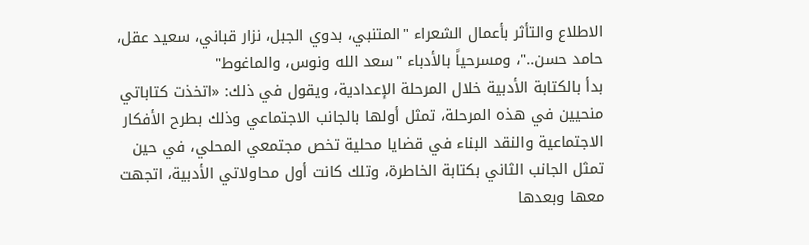الاطلاع والتأثر بأعمال الشعراء "المتنبي، بدوي الجبل، نزار قباني، سعيد عقل، حامد حسن.."، ومسرحياً بالأدباء "سعد الله ونوس، والماغوط"
بدأ بالكتابة الأدبية خلال المرحلة الإعدادية، ويقول في ذلك: «اتخذت كتاباتي منحيين في هذه المرحلة، تمثل أولها بالجانب الاجتماعي وذلك بطرح الأفكار الاجتماعية والنقد البناء في قضايا محلية تخص مجتمعي المحلي، في حين تمثل الجانب الثاني بكتابة الخاطرة، وتلك كانت أول محاولاتي الأدبية، اتجهت معها وبعدها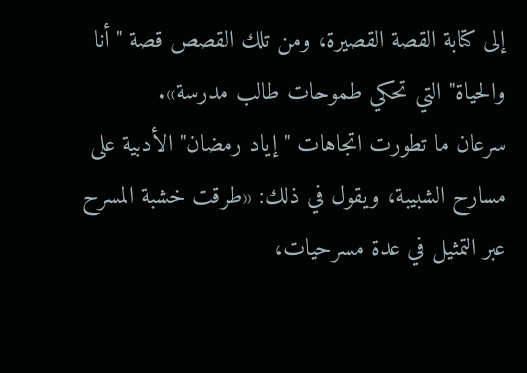إلى كتابة القصة القصيرة، ومن تلك القصص قصة "أنا والحياة" التي تحكي طموحات طالب مدرسة».
سرعان ما تطورت اتجاهات "إياد رمضان" الأدبية على مسارح الشبيبة، ويقول في ذلك: «طرقت خشبة المسرح عبر التمثيل في عدة مسرحيات،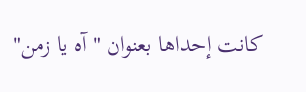كانت إحداها بعنوان "آه يا زمن"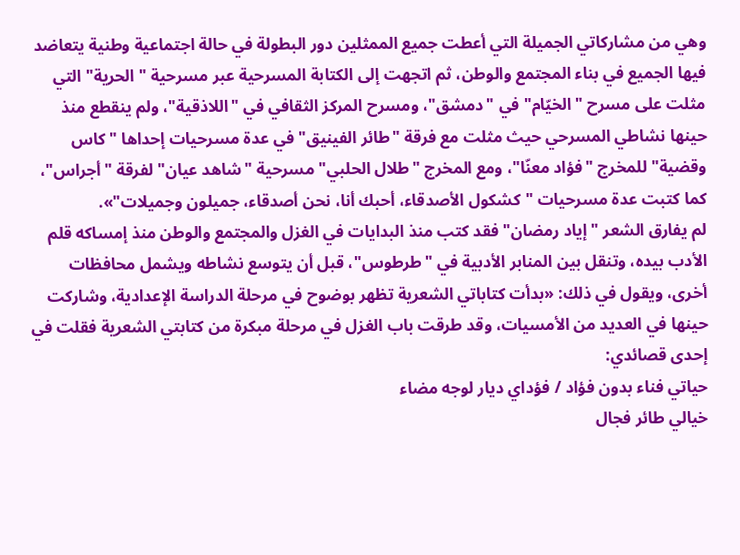وهي من مشاركاتي الجميلة التي أعطت جميع الممثلين دور البطولة في حالة اجتماعية وطنية يتعاضد فيها الجميع في بناء المجتمع والوطن، ثم اتجهت إلى الكتابة المسرحية عبر مسرحية "الحرية" التي مثلت على مسرح "الخيّام" في "دمشق"، ومسرح المركز الثقافي في "اللاذقية"، ولم ينقطع منذ حينها نشاطي المسرحي حيث مثلت مع فرقة "طائر الفينيق" في عدة مسرحيات إحداها "كاس وقضية" للمخرج "فؤاد معنّا"، ومع المخرج "طلال الحلبي" مسرحية "شاهد عيان" لفرقة "أجراس"، كما كتبت عدة مسرحيات "كشكول الأصدقاء، أحبك أنا، نحن أصدقاء، جميلون وجميلات"».
لم يفارق الشعر "إياد رمضان" فقد كتب منذ البدايات في الغزل والمجتمع والوطن منذ إمساكه قلم الأدب بيده، وتنقل بين المنابر الأدبية في "طرطوس"، قبل أن يتوسع نشاطه ويشمل محافظات أخرى، ويقول في ذلك: «بدأت كتاباتي الشعرية تظهر بوضوح في مرحلة الدراسة الإعدادية، وشاركت حينها في العديد من الأمسيات، وقد طرقت باب الغزل في مرحلة مبكرة من كتابتي الشعرية فقلت في إحدى قصائدي:
حياتي فناء بدون فؤاد / فؤداي ديار لوجه مضاء
خيالي طائر فجال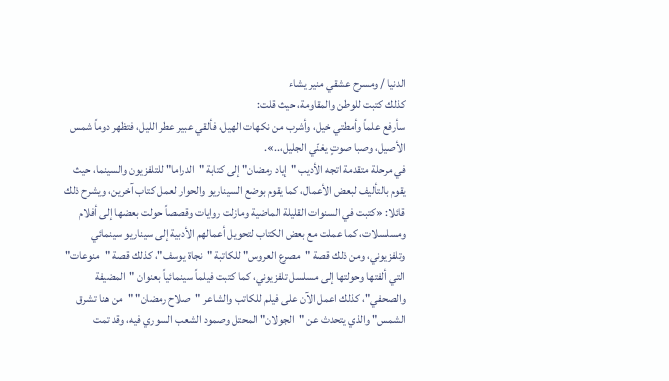الدنيا / ومسرح عشقي منير يشاء
كذلك كتبت للوطن والمقاومة، حيث قلت:
سأرفع علماً وأمطتي خيل، وأشرب من نكهات الهيل، فألقي عبير عطر الليل، فتظهر دوماً شمس الأصيل، وصبا صوتٍ يغنّي الجليل،..».
في مرحلة متقدمة اتجه الأديب "إياد رمضان" إلى كتابة "الدراما" للتلفزيون والسينما، حيث يقوم بالتأليف لبعض الأعمال، كما يقوم بوضع السيناريو والحوار لعمل كتاب آخرين، ويشرح ذلك قائلا: «كتبت في السنوات القليلة الماضية ومازلت روايات وقصصاً حولت بعضها إلى أفلام ومسلسلات، كما عملت مع بعض الكتاب لتحويل أعمالهم الأدبية إلى سيناريو سينمائي وتلفزيوني، ومن ذلك قصة "مصرع العروس" للكاتبة "نجاة يوسف"، كذلك قصة "منوعات" التي ألفتها وحولتها إلى مسلسل تلفزيوني، كما كتبت فيلماً سينمائياً بعنوان "المضيفة والصحفي"، كذلك اعمل الآن على فيلم للكاتب والشاعر "صلاح رمضان" "من هنا تشرق الشمس" والذي يتحدث عن "الجولان" المحتل وصمود الشعب السوري فيه، وقد تمت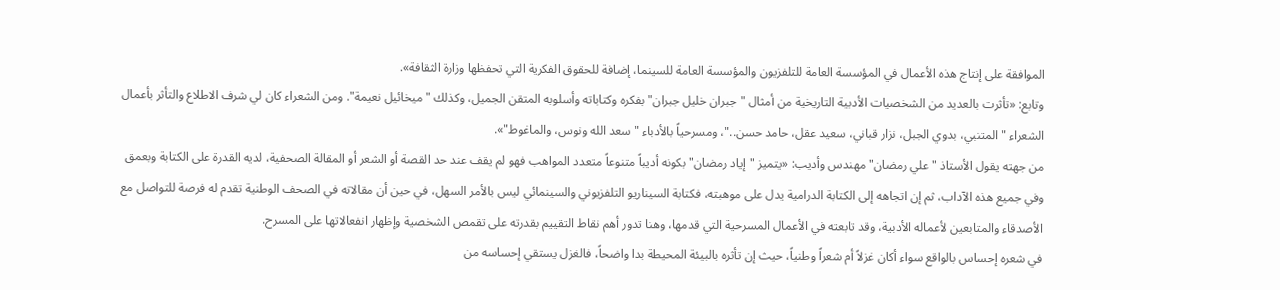الموافقة على إنتاج هذه الأعمال في المؤسسة العامة للتلفزيون والمؤسسة العامة للسينما، إضافة للحقوق الفكرية التي تحفظها وزارة الثقافة».
وتابع: «تأثرت بالعديد من الشخصيات الأدبية التاريخية من أمثال "جبران خليل جبران" بفكره وكتاباته وأسلوبه المتقن الجميل، وكذلك "ميخائيل نعيمة". ومن الشعراء كان لي شرف الاطلاع والتأثر بأعمال الشعراء "المتنبي، بدوي الجبل، نزار قباني، سعيد عقل، حامد حسن.."، ومسرحياً بالأدباء "سعد الله ونوس، والماغوط"».
من جهته يقول الأستاذ "علي رمضان" مهندس وأديب: «يتميز "إياد رمضان" بكونه أديباً متنوعاً متعدد المواهب فهو لم يقف عند حد القصة أو الشعر أو المقالة الصحفية، لديه القدرة على الكتابة وبعمق وفي جميع هذه الآداب، ثم إن اتجاهه إلى الكتابة الدرامية يدل على موهبته، فكتابة السيناريو التلفزيوني والسينمائي ليس بالأمر السهل، في حين أن مقالاته في الصحف الوطنية تقدم له فرصة للتواصل مع الأصدقاء والمتابعين لأعماله الأدبية، وقد تابعته في الأعمال المسرحية التي قدمها، وهنا تدور أهم نقاط التقييم بقدرته على تقمص الشخصية وإظهار انفعالاتها على المسرح.
في شعره إحساس بالواقع سواء أكان غزلاً أم شعراً وطنياً، حيث إن تأثره بالبيئة المحيطة بدا واضحاً، فالغزل يستقي إحساسه من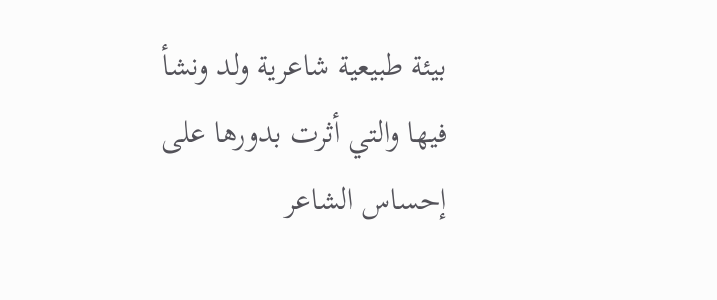بيئة طبيعية شاعرية ولد ونشأ فيها والتي أثرت بدورها على إحساس الشاعر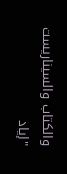والكتاب والسيناريست "إياد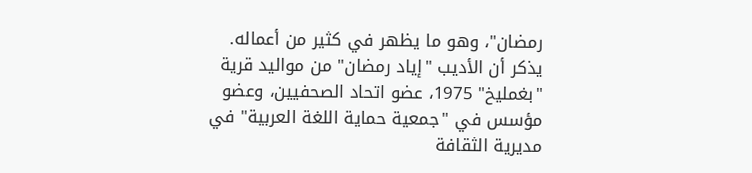رمضان"، وهو ما يظهر في كثير من أعماله.
يذكر أن الأديب "إياد رمضان" من مواليد قرية "بغمليخ" 1975، عضو اتحاد الصحفيين، وعضو مؤسس في "جمعية حماية اللغة العربية" في مديرية الثقافة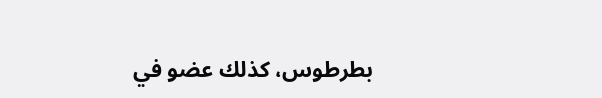بطرطوس، كذلك عضو في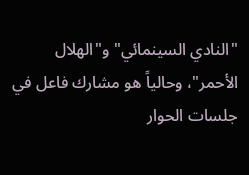"النادي السينمائي" و"الهلال الأحمر"، وحالياً هو مشارك فاعل في جلسات الحوار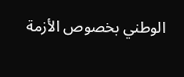الوطني بخصوص الأزمة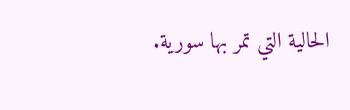الحالية التي تمر بها سورية.